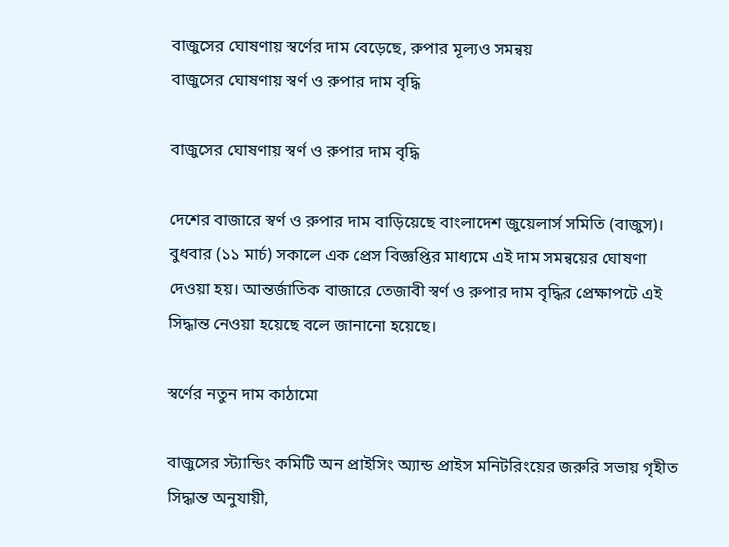বাজুসের ঘোষণায় স্বর্ণের দাম বেড়েছে, রুপার মূল্যও সমন্বয়
বাজুসের ঘোষণায় স্বর্ণ ও রুপার দাম বৃদ্ধি

বাজুসের ঘোষণায় স্বর্ণ ও রুপার দাম বৃদ্ধি

দেশের বাজারে স্বর্ণ ও রুপার দাম বাড়িয়েছে বাংলাদেশ জুয়েলার্স সমিতি (বাজুস)। বুধবার (১১ মার্চ) সকালে এক প্রেস বিজ্ঞপ্তির মাধ্যমে এই দাম সমন্বয়ের ঘোষণা দেওয়া হয়। আন্তর্জাতিক বাজারে তেজাবী স্বর্ণ ও রুপার দাম বৃদ্ধির প্রেক্ষাপটে এই সিদ্ধান্ত নেওয়া হয়েছে বলে জানানো হয়েছে।

স্বর্ণের নতুন দাম কাঠামো

বাজুসের স্ট্যান্ডিং কমিটি অন প্রাইসিং অ্যান্ড প্রাইস মনিটরিংয়ের জরুরি সভায় গৃহীত সিদ্ধান্ত অনুযায়ী,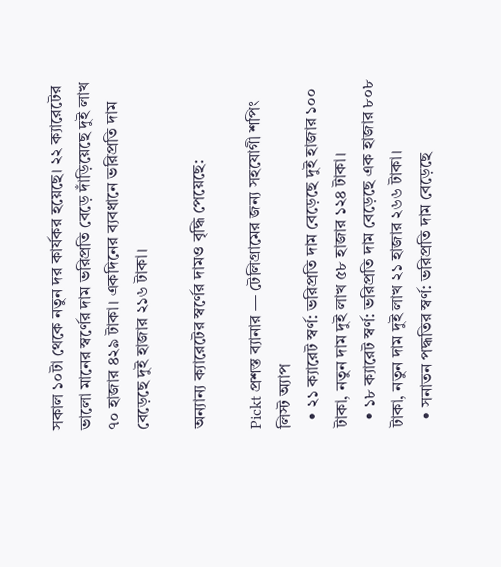সকাল ১০টা থেকে নতুন দর কার্যকর হয়েছে। ২২ ক্যারেটের ভালো মানের স্বর্ণের দাম ভরিপ্রতি বেড়ে দাঁড়িয়েছে দুই লাখ ৭০ হাজার ৪২৯ টাকা। একদিনের ব্যবধানে ভরিপ্রতি দাম বেড়েছে দুই হাজার ২১৬ টাকা।

অন্যান্য ক্যারেটের স্বর্ণের দামও বৃদ্ধি পেয়েছে:

Pickt প্রশস্ত ব্যানার — টেলিগ্রামের জন্য সহযোগী শপিং লিস্ট অ্যাপ
  • ২১ ক্যারেট স্বর্ণ: ভরিপ্রতি দাম বেড়েছে দুই হাজার ১০০ টাকা, নতুন দাম দুই লাখ ৫৮ হাজার ১২৪ টাকা।
  • ১৮ ক্যারেট স্বর্ণ: ভরিপ্রতি দাম বেড়েছে এক হাজার ৮০৮ টাকা, নতুন দাম দুই লাখ ২১ হাজার ২৬৬ টাকা।
  • সনাতন পদ্ধতির স্বর্ণ: ভরিপ্রতি দাম বেড়েছে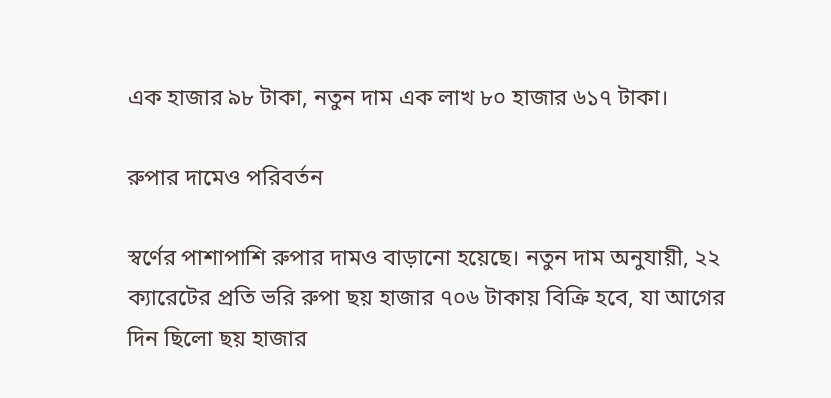এক হাজার ৯৮ টাকা, নতুন দাম এক লাখ ৮০ হাজার ৬১৭ টাকা।

রুপার দামেও পরিবর্তন

স্বর্ণের পাশাপাশি রুপার দামও বাড়ানো হয়েছে। নতুন দাম অনুযায়ী, ২২ ক্যারেটের প্রতি ভরি রুপা ছয় হাজার ৭০৬ টাকায় বিক্রি হবে, যা আগের দিন ছিলো ছয় হাজার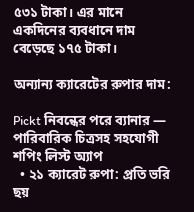৫৩১ টাকা। এর মানে একদিনের ব্যবধানে দাম বেড়েছে ১৭৫ টাকা।

অন্যান্য ক্যারেটের রুপার দাম:

Pickt নিবন্ধের পরে ব্যানার — পারিবারিক চিত্রসহ সহযোগী শপিং লিস্ট অ্যাপ
  • ২১ ক্যারেট রুপা: প্রতি ভরি ছয়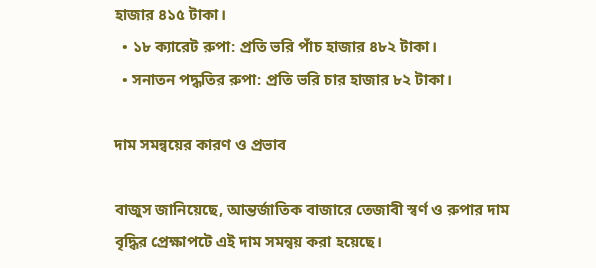হাজার ৪১৫ টাকা।
  • ১৮ ক্যারেট রুপা: প্রতি ভরি পাঁচ হাজার ৪৮২ টাকা।
  • সনাতন পদ্ধতির রুপা: প্রতি ভরি চার হাজার ৮২ টাকা।

দাম সমন্বয়ের কারণ ও প্রভাব

বাজুস জানিয়েছে, আন্তর্জাতিক বাজারে তেজাবী স্বর্ণ ও রুপার দাম বৃদ্ধির প্রেক্ষাপটে এই দাম সমন্বয় করা হয়েছে।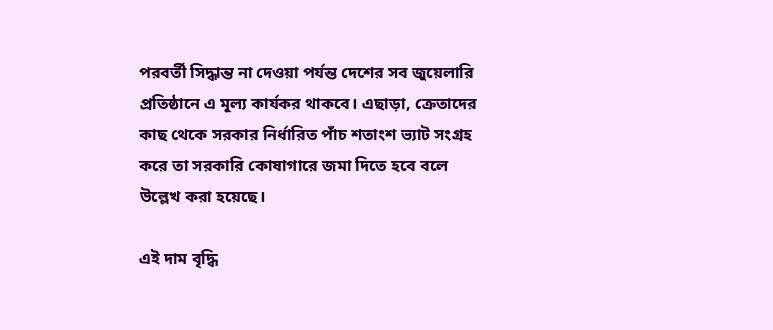পরবর্তী সিদ্ধান্ত না দেওয়া পর্যন্ত দেশের সব জুয়েলারি প্রতিষ্ঠানে এ মূল্য কার্যকর থাকবে। এছাড়া, ক্রেতাদের কাছ থেকে সরকার নির্ধারিত পাঁচ শতাংশ ভ্যাট সংগ্রহ করে তা সরকারি কোষাগারে জমা দিতে হবে বলে উল্লেখ করা হয়েছে।

এই দাম বৃদ্ধি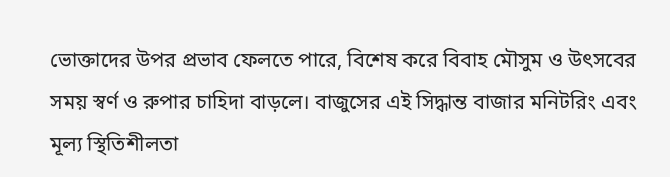ভোক্তাদের উপর প্রভাব ফেলতে পারে, বিশেষ করে বিবাহ মৌসুম ও উৎসবের সময় স্বর্ণ ও রুপার চাহিদা বাড়লে। বাজুসের এই সিদ্ধান্ত বাজার মনিটরিং এবং মূল্য স্থিতিশীলতা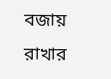বজায় রাখার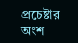প্রচেষ্টার অংশ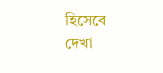হিসেবে দেখা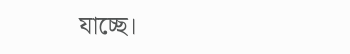যাচ্ছে।